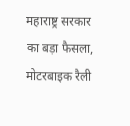महाराष्ट्र सरकार का बड़ा फैसला, मोटरबाइक रैली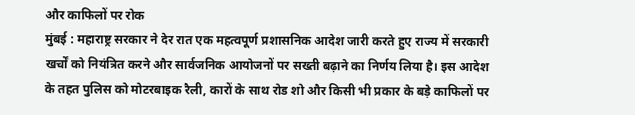और काफिलों पर रोक
मुंबई : महाराष्ट्र सरकार ने देर रात एक महत्वपूर्ण प्रशासनिक आदेश जारी करते हुए राज्य में सरकारी खर्चों को नियंत्रित करने और सार्वजनिक आयोजनों पर सख्ती बढ़ाने का निर्णय लिया है। इस आदेश के तहत पुलिस को मोटरबाइक रैली, कारों के साथ रोड शो और किसी भी प्रकार के बड़े काफिलों पर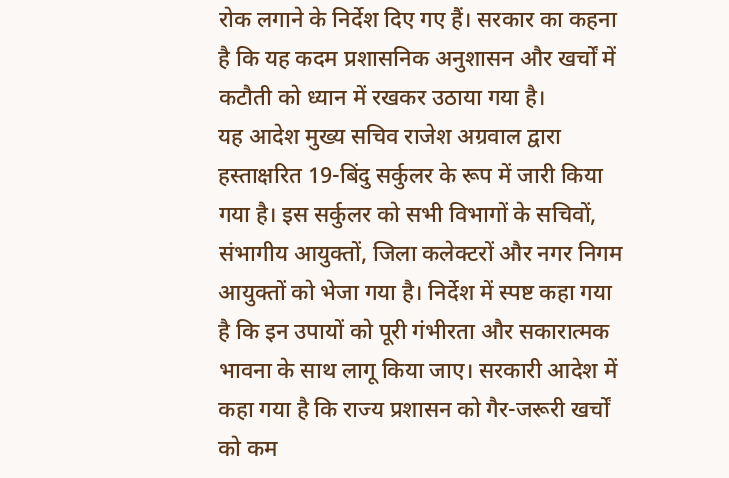रोक लगाने के निर्देश दिए गए हैं। सरकार का कहना है कि यह कदम प्रशासनिक अनुशासन और खर्चों में कटौती को ध्यान में रखकर उठाया गया है।
यह आदेश मुख्य सचिव राजेश अग्रवाल द्वारा हस्ताक्षरित 19-बिंदु सर्कुलर के रूप में जारी किया गया है। इस सर्कुलर को सभी विभागों के सचिवों, संभागीय आयुक्तों, जिला कलेक्टरों और नगर निगम आयुक्तों को भेजा गया है। निर्देश में स्पष्ट कहा गया है कि इन उपायों को पूरी गंभीरता और सकारात्मक भावना के साथ लागू किया जाए। सरकारी आदेश में कहा गया है कि राज्य प्रशासन को गैर-जरूरी खर्चों को कम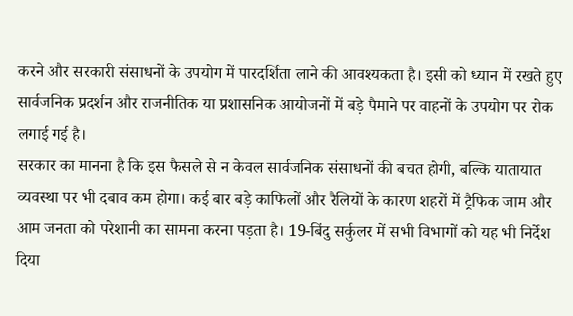करने और सरकारी संसाधनों के उपयोग में पारदर्शिता लाने की आवश्यकता है। इसी को ध्यान में रखते हुए सार्वजनिक प्रदर्शन और राजनीतिक या प्रशासनिक आयोजनों में बड़े पैमाने पर वाहनों के उपयोग पर रोक लगाई गई है।
सरकार का मानना है कि इस फैसले से न केवल सार्वजनिक संसाधनों की बचत होगी, बल्कि यातायात व्यवस्था पर भी दबाव कम होगा। कई बार बड़े काफिलों और रैलियों के कारण शहरों में ट्रैफिक जाम और आम जनता को परेशानी का सामना करना पड़ता है। 19-बिंदु सर्कुलर में सभी विभागों को यह भी निर्देश दिया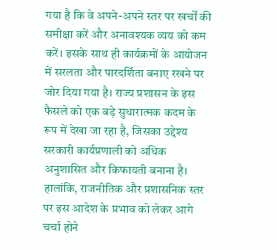गया है कि वे अपने-अपने स्तर पर खर्चों की समीक्षा करें और अनावश्यक व्यय को कम करें। इसके साथ ही कार्यक्रमों के आयोजन में सरलता और पारदर्शिता बनाए रखने पर जोर दिया गया है। राज्य प्रशासन के इस फैसले को एक बड़े सुधारात्मक कदम के रूप में देखा जा रहा है, जिसका उद्देश्य सरकारी कार्यप्रणाली को अधिक अनुशासित और किफायती बनाना है। हालांकि, राजनीतिक और प्रशासनिक स्तर पर इस आदेश के प्रभाव को लेकर आगे चर्चा होने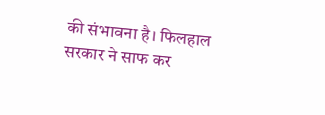की संभावना है। फिलहाल सरकार ने साफ कर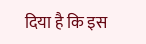दिया है कि इस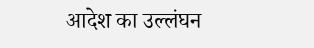आदेश का उल्लंघन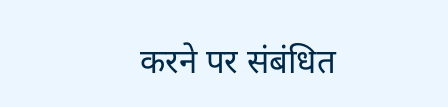करने पर संबंधित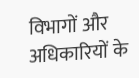विभागों और अधिकारियों के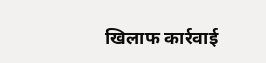खिलाफ कार्रवाई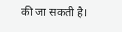की जा सकती है।